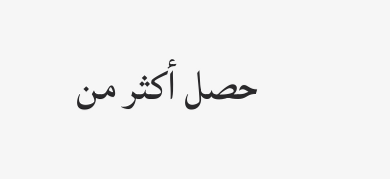حصل أكثر من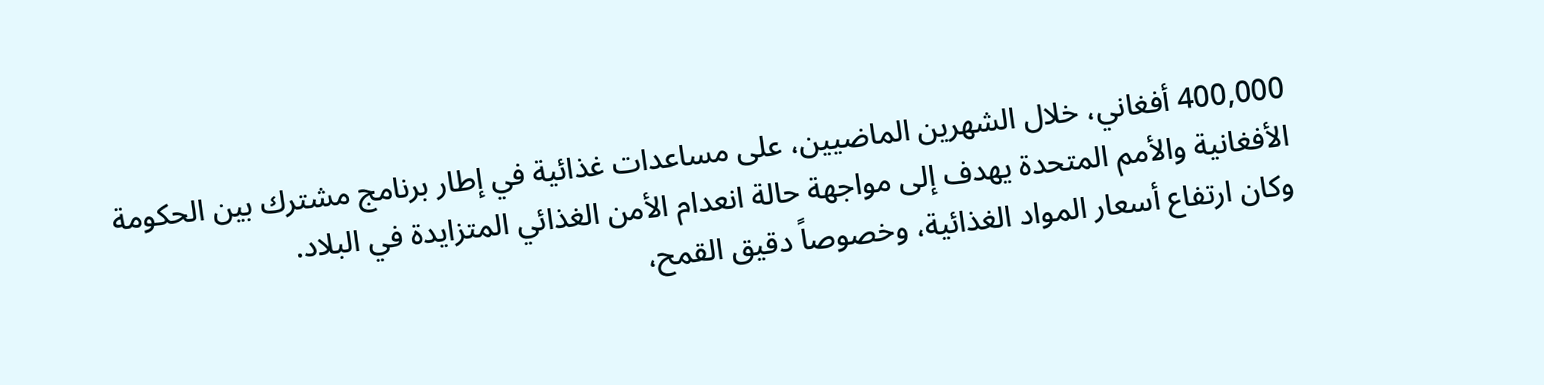400,000 أفغاني، خلال الشهرين الماضيين، على مساعدات غذائية في إطار برنامج مشترك بين الحكومة الأفغانية والأمم المتحدة يهدف إلى مواجهة حالة انعدام الأمن الغذائي المتزايدة في البلاد.
وكان ارتفاع أسعار المواد الغذائية، وخصوصاً دقيق القمح،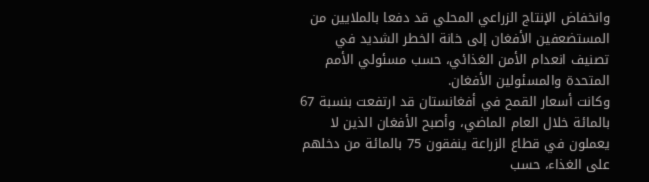وانخفاض الإنتاج الزراعي المحلي قد دفعا بالملايين من المستضعفين الأفغان إلى خانة الخطر الشديد في تصنيف انعدام الأمن الغذائي، حسب مسئولي الأمم المتحدة والمسئولين الأفغان.
وكانت أسعار القمح في أفغانستان قد ارتفعت بنسبة 67 بالمائة خلال العام الماضي، وأصبح الأفغان الذين لا يعملون في قطاع الزراعة ينفقون 75 بالمائة من دخلهم على الغذاء، حسب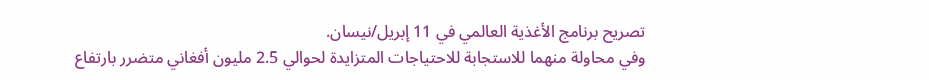تصريح برنامج الأغذية العالمي في 11 إبريل/نيسان.
وفي محاولة منهما للاستجابة للاحتياجات المتزايدة لحوالي 2.5 مليون أفغاني متضرر بارتفاع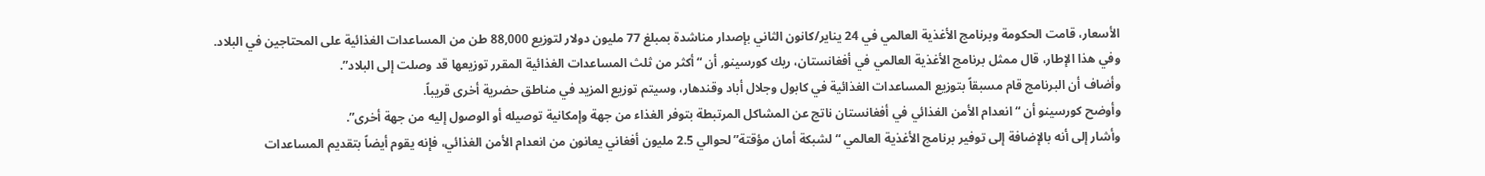الأسعار، قامت الحكومة وبرنامج الأغذية العالمي في 24 يناير/كانون الثاني بإصدار مناشدة بمبلغ 77 مليون دولار لتوزيع 88,000 طن من المساعدات الغذائية على المحتاجين في البلاد.
وفي هذا الإطار، قال ممثل برنامج الأغذية العالمي في أفغانستان، ريك كورسينو, أن “أكثر من ثلث المساعدات الغذائية المقرر توزيعها قد وصلت إلى البلاد”.
وأضاف أن البرنامج قام مسبقاً بتوزيع المساعدات الغذائية في كابول وجلال أباد وقندهار، وسيتم توزيع المزيد في مناطق حضرية أخرى قريباً.
وأوضح كورسينو أن “انعدام الأمن الغذائي في أفغانستان ناتج عن المشاكل المرتبطة بتوفر الغذاء من جهة وإمكانية توصيله أو الوصول إليه من جهة أخرى”.
وأشار إلى أنه بالإضافة إلى توفير برنامج الأغذية العالمي “لشبكة أمان مؤقتة” لحوالي 2.5 مليون أفغاني يعانون من انعدام الأمن الغذائي، فإنه يقوم أيضاً بتقديم المساعدات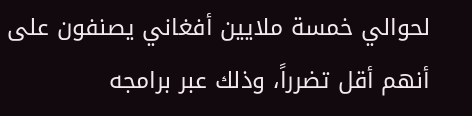لحوالي خمسة ملايين أفغاني يصنفون على أنهم أقل تضرراً، وذلك عبر برامجه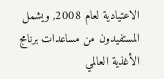الاعتيادية لعام 2008, ويشمل المستفيدون من مساعدات برنامج الأغذية العالمي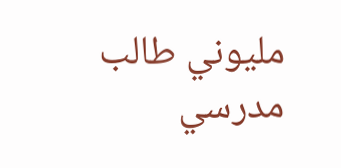مليوني طالب مدرسي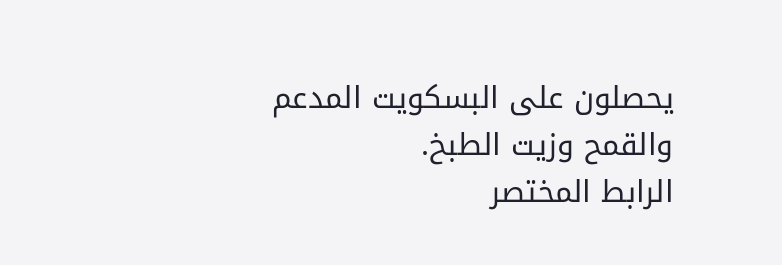يحصلون على البسكويت المدعم والقمح وزيت الطبخ.
الرابط المختصر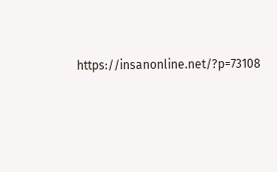https://insanonline.net/?p=73108